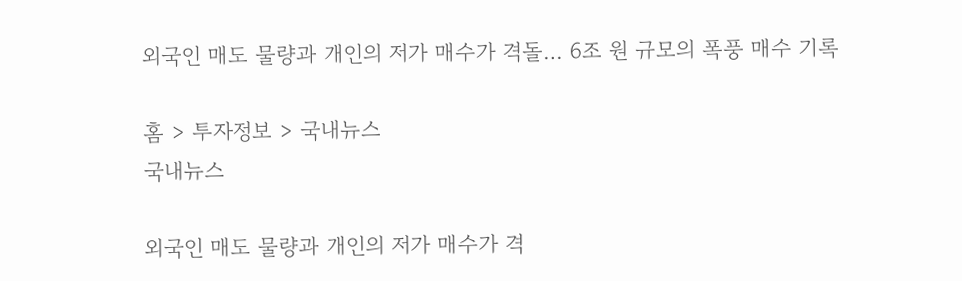외국인 매도 물량과 개인의 저가 매수가 격돌… 6조 원 규모의 폭풍 매수 기록

홈 > 투자정보 > 국내뉴스
국내뉴스

외국인 매도 물량과 개인의 저가 매수가 격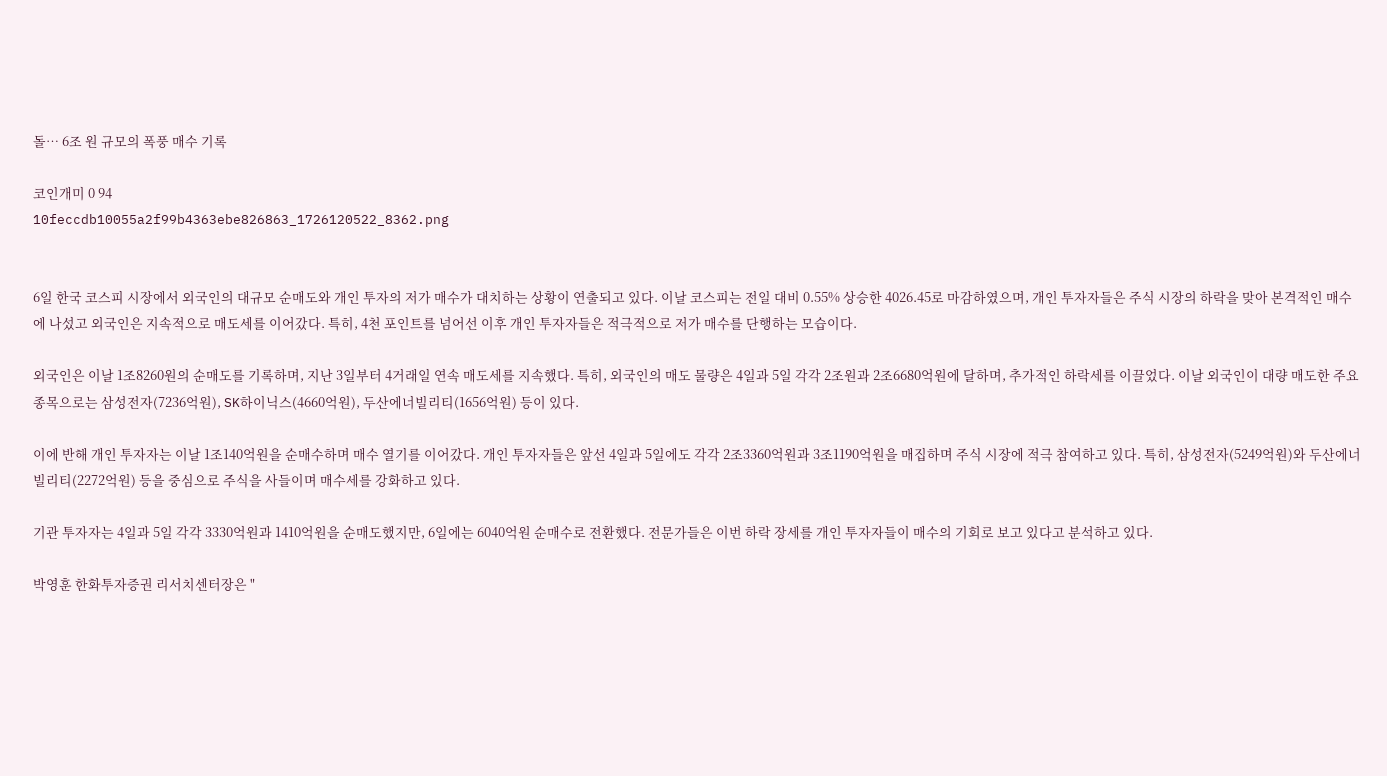돌… 6조 원 규모의 폭풍 매수 기록

코인개미 0 94
10feccdb10055a2f99b4363ebe826863_1726120522_8362.png


6일 한국 코스피 시장에서 외국인의 대규모 순매도와 개인 투자의 저가 매수가 대치하는 상황이 연출되고 있다. 이날 코스피는 전일 대비 0.55% 상승한 4026.45로 마감하였으며, 개인 투자자들은 주식 시장의 하락을 맞아 본격적인 매수에 나섰고 외국인은 지속적으로 매도세를 이어갔다. 특히, 4천 포인트를 넘어선 이후 개인 투자자들은 적극적으로 저가 매수를 단행하는 모습이다.

외국인은 이날 1조8260원의 순매도를 기록하며, 지난 3일부터 4거래일 연속 매도세를 지속했다. 특히, 외국인의 매도 물량은 4일과 5일 각각 2조원과 2조6680억원에 달하며, 추가적인 하락세를 이끌었다. 이날 외국인이 대량 매도한 주요 종목으로는 삼성전자(7236억원), SK하이닉스(4660억원), 두산에너빌리티(1656억원) 등이 있다.

이에 반해 개인 투자자는 이날 1조140억원을 순매수하며 매수 열기를 이어갔다. 개인 투자자들은 앞선 4일과 5일에도 각각 2조3360억원과 3조1190억원을 매집하며 주식 시장에 적극 참여하고 있다. 특히, 삼성전자(5249억원)와 두산에너빌리티(2272억원) 등을 중심으로 주식을 사들이며 매수세를 강화하고 있다.

기관 투자자는 4일과 5일 각각 3330억원과 1410억원을 순매도했지만, 6일에는 6040억원 순매수로 전환했다. 전문가들은 이번 하락 장세를 개인 투자자들이 매수의 기회로 보고 있다고 분석하고 있다.

박영훈 한화투자증권 리서치센터장은 "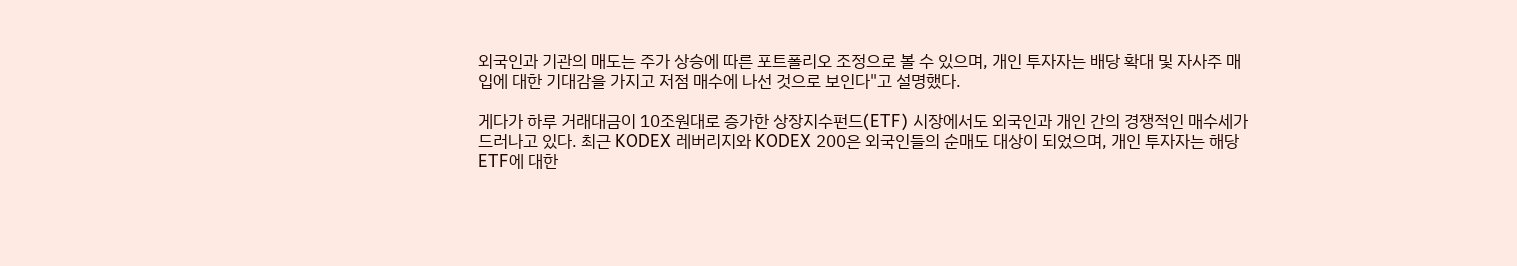외국인과 기관의 매도는 주가 상승에 따른 포트폴리오 조정으로 볼 수 있으며, 개인 투자자는 배당 확대 및 자사주 매입에 대한 기대감을 가지고 저점 매수에 나선 것으로 보인다"고 설명했다.

게다가 하루 거래대금이 10조원대로 증가한 상장지수펀드(ETF) 시장에서도 외국인과 개인 간의 경쟁적인 매수세가 드러나고 있다. 최근 KODEX 레버리지와 KODEX 200은 외국인들의 순매도 대상이 되었으며, 개인 투자자는 해당 ETF에 대한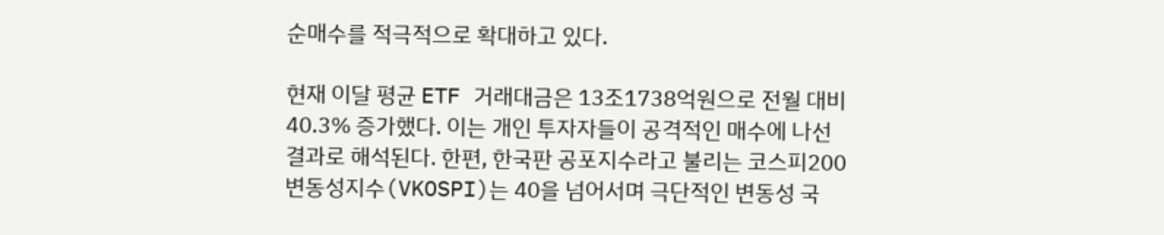순매수를 적극적으로 확대하고 있다.

현재 이달 평균 ETF 거래대금은 13조1738억원으로 전월 대비 40.3% 증가했다. 이는 개인 투자자들이 공격적인 매수에 나선 결과로 해석된다. 한편, 한국판 공포지수라고 불리는 코스피200 변동성지수(VKOSPI)는 40을 넘어서며 극단적인 변동성 국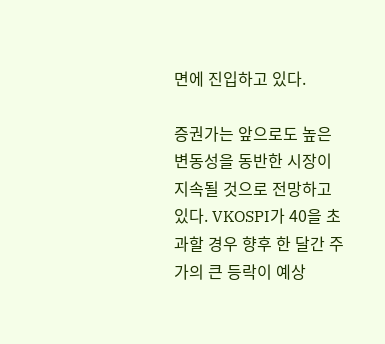면에 진입하고 있다.

증권가는 앞으로도 높은 변동성을 동반한 시장이 지속될 것으로 전망하고 있다. VKOSPI가 40을 초과할 경우 향후 한 달간 주가의 큰 등락이 예상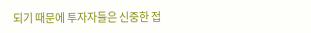되기 때문에 투자자들은 신중한 접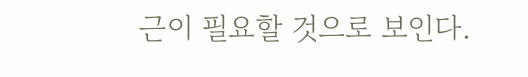근이 필요할 것으로 보인다.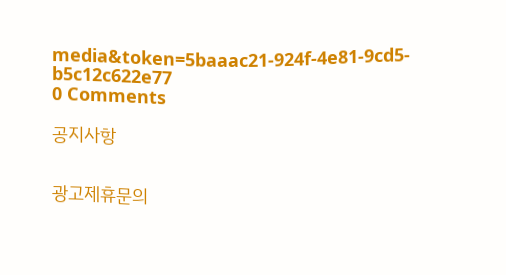media&token=5baaac21-924f-4e81-9cd5-b5c12c622e77
0 Comments

공지사항


광고제휴문의